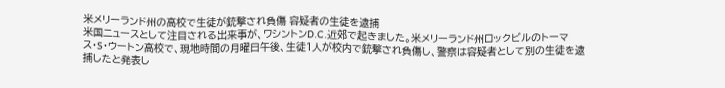米メリーランド州の高校で生徒が銃撃され負傷 容疑者の生徒を逮捕
米国ニュースとして注目される出来事が、ワシントンD.C.近郊で起きました。米メリーランド州ロックビルのトーマス・S・ウートン高校で、現地時間の月曜日午後、生徒1人が校内で銃撃され負傷し、警察は容疑者として別の生徒を逮捕したと発表し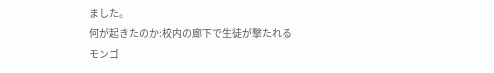ました。
何が起きたのか:校内の廊下で生徒が撃たれる
モンゴ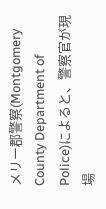メリー郡警察(Montgomery County Department of Police)によると、警察官が現場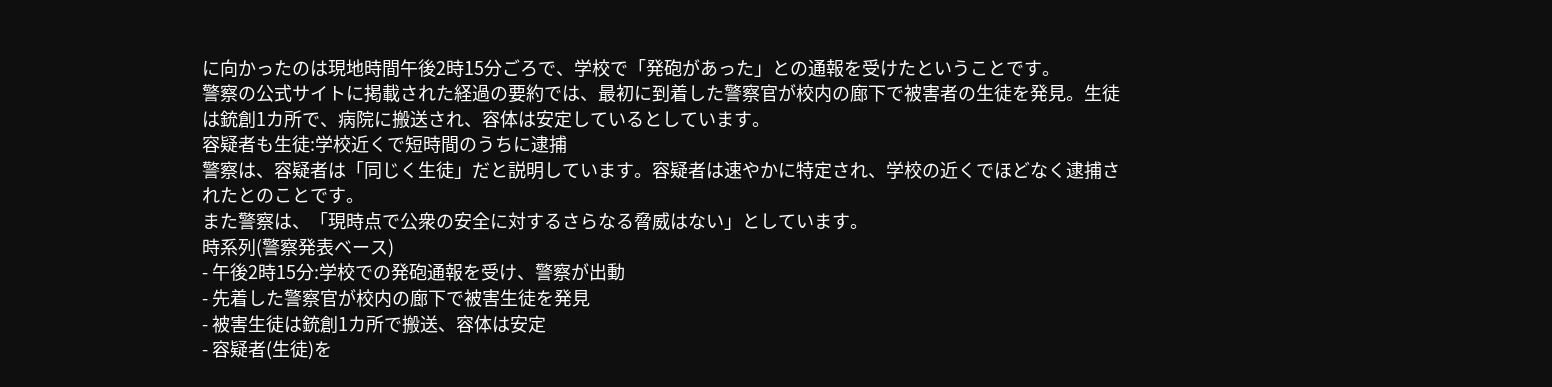に向かったのは現地時間午後2時15分ごろで、学校で「発砲があった」との通報を受けたということです。
警察の公式サイトに掲載された経過の要約では、最初に到着した警察官が校内の廊下で被害者の生徒を発見。生徒は銃創1カ所で、病院に搬送され、容体は安定しているとしています。
容疑者も生徒:学校近くで短時間のうちに逮捕
警察は、容疑者は「同じく生徒」だと説明しています。容疑者は速やかに特定され、学校の近くでほどなく逮捕されたとのことです。
また警察は、「現時点で公衆の安全に対するさらなる脅威はない」としています。
時系列(警察発表ベース)
- 午後2時15分:学校での発砲通報を受け、警察が出動
- 先着した警察官が校内の廊下で被害生徒を発見
- 被害生徒は銃創1カ所で搬送、容体は安定
- 容疑者(生徒)を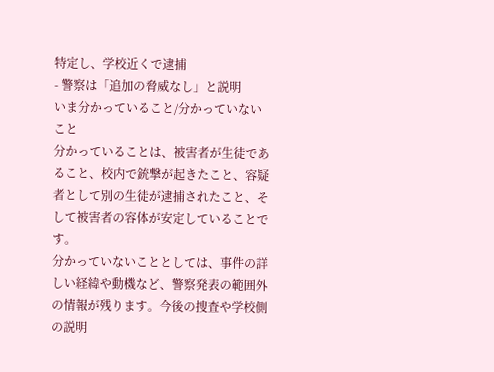特定し、学校近くで逮捕
- 警察は「追加の脅威なし」と説明
いま分かっていること/分かっていないこと
分かっていることは、被害者が生徒であること、校内で銃撃が起きたこと、容疑者として別の生徒が逮捕されたこと、そして被害者の容体が安定していることです。
分かっていないこととしては、事件の詳しい経緯や動機など、警察発表の範囲外の情報が残ります。今後の捜査や学校側の説明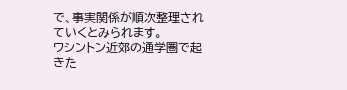で、事実関係が順次整理されていくとみられます。
ワシントン近郊の通学圏で起きた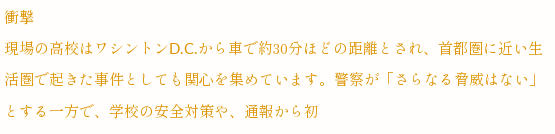衝撃
現場の高校はワシントンD.C.から車で約30分ほどの距離とされ、首都圏に近い生活圏で起きた事件としても関心を集めています。警察が「さらなる脅威はない」とする一方で、学校の安全対策や、通報から初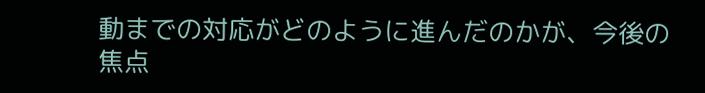動までの対応がどのように進んだのかが、今後の焦点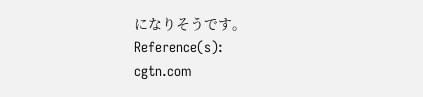になりそうです。
Reference(s):
cgtn.com